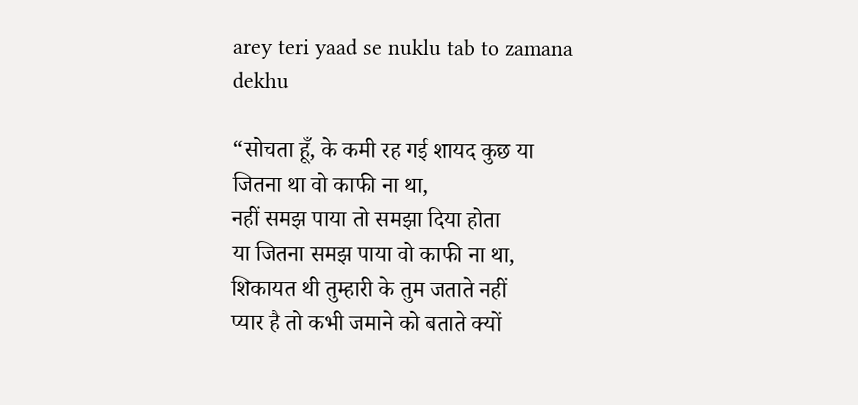arey teri yaad se nuklu tab to zamana dekhu

“सोचता हूँ, के कमी रह गई शायद कुछ या
जितना था वो काफी ना था,
नहीं समझ पाया तो समझा दिया होता
या जितना समझ पाया वो काफी ना था,
शिकायत थी तुम्हारी के तुम जताते नहीं
प्यार है तो कभी जमाने को बताते क्यों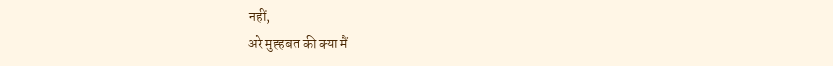नहीं,
अरे मुह्हबत की क्या मैं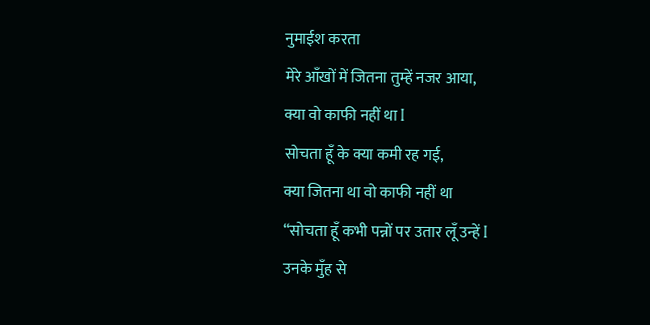नुमाईश करता
मेरे आँखों में जितना तुम्हें नजर आया,
क्या वो काफी नहीं था I
सोचता हूँ के क्या कमी रह गई,
क्या जितना था वो काफी नहीं था
“सोचता हूँ कभी पन्नों पर उतार लूँ उन्हें I
उनके मुँह से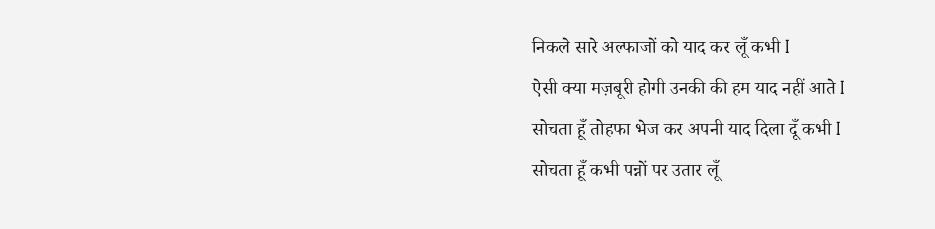निकले सारे अल्फाजों को याद कर लूँ कभी I
ऐसी क्या मज़बूरी होगी उनकी की हम याद नहीं आते I
सोचता हूँ तोहफा भेज कर अपनी याद दिला दूँ कभी I
सोचता हूँ कभी पन्नों पर उतार लूँ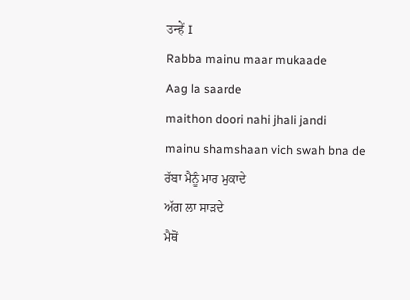उन्हें I
Rabba mainu maar mukaade
Aag la saarde
maithon doori nahi jhali jandi
mainu shamshaan vich swah bna de
ਰੱਬਾ ਮੈਨੂੰ ਮਾਰ ਮੁਕਾਦੇ
ਅੱਗ ਲਾ ਸਾੜਦੇ
ਮੈਥੋਂ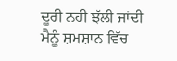ਦੂਰੀ ਨਹੀ ਝੱਲੀ ਜਾਂਦੀ
ਮੈਨੂੰ ਸ਼ਮਸ਼ਾਨ ਵਿੱਚ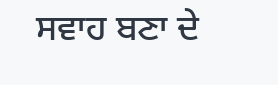ਸਵਾਹ ਬਣਾ ਦੇ